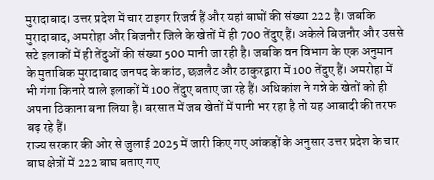मुरादाबाद। उत्तर प्रदेश में चार टाइगर रिजर्व हैं और यहां बाघों की संख्या 222 है। जबकि मुरादाबाद, अमरोहा और बिजनौर जिले के खेतों में ही 700 तेंदुए हैं। अकेले बिजनौर और उससे सटे इलाकों में ही तेंदुओं की संख्या 500 मानी जा रही है। जबकि वन विभाग के एक अनुमान के मुताबिक मुरादाबाद जनपद के कांठ, छजलैट और ठाकुरद्वारा में 100 तेंदुए हैं। अमरोहा में भी गंगा किनारे वाले इलाकों में 100 तेंदुए बताए जा रहे हैं। अधिकांश ने गन्ने के खेतों को ही अपना ठिकाना बना लिया है। बरसात में जब खेतों में पानी भर रहा है तो यह आबादी की तरफ बढ़ रहे हैं।
राज्य सरकार की ओर से जुलाई 2025 में जारी किए गए आंकड़ों के अनुसार उत्तर प्रदेश के चार बाघ क्षेत्रों में 222 बाघ बताए गए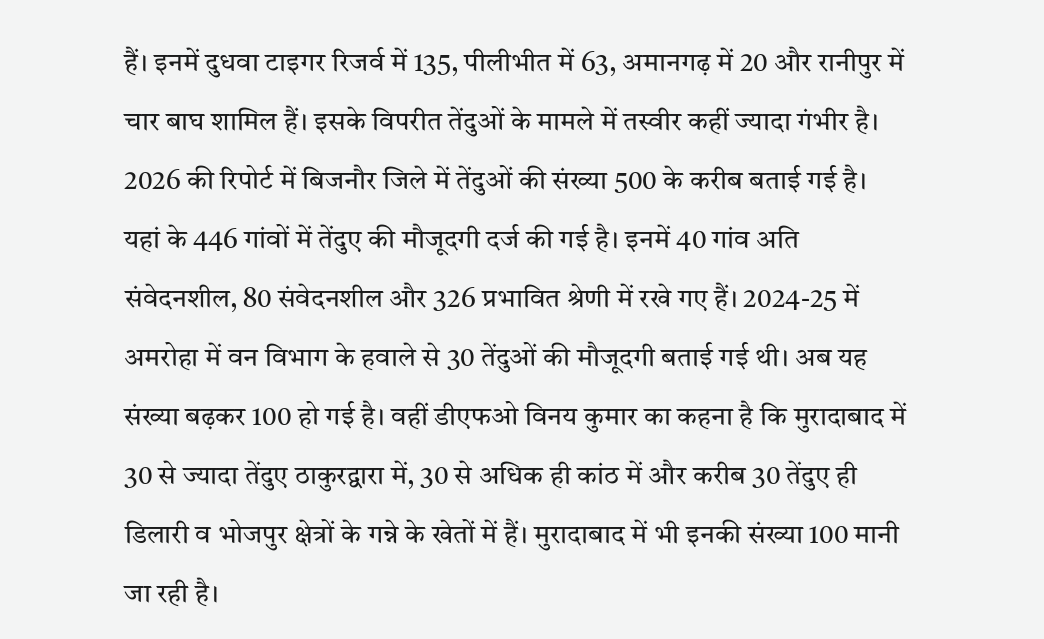हैं। इनमें दुधवा टाइगर रिजर्व में 135, पीलीभीत में 63, अमानगढ़ में 20 और रानीपुर में चार बाघ शामिल हैं। इसके विपरीत तेंदुओं के मामले में तस्वीर कहीं ज्यादा गंभीर है। 2026 की रिपोर्ट में बिजनौर जिले में तेंदुओं की संख्या 500 के करीब बताई गई है। यहां के 446 गांवों में तेंदुए की मौजूदगी दर्ज की गई है। इनमें 40 गांव अति संवेदनशील, 80 संवेदनशील और 326 प्रभावित श्रेणी में रखे गए हैं। 2024-25 में अमरोहा में वन विभाग के हवाले से 30 तेंदुओं की मौजूदगी बताई गई थी। अब यह संख्या बढ़कर 100 हो गई है। वहीं डीएफओ विनय कुमार का कहना है कि मुरादाबाद में 30 से ज्यादा तेंदुए ठाकुरद्वारा में, 30 से अधिक ही कांठ में और करीब 30 तेंदुए ही डिलारी व भोजपुर क्षेत्रों के गन्ने के खेतों में हैं। मुरादाबाद में भी इनकी संख्या 100 मानी जा रही है।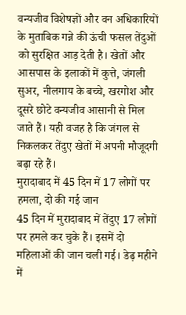वन्यजीव विशेषज्ञों और वन अधिकारियों के मुताबिक गन्ने की ऊंची फसल तेंदुओं को सुरक्षित आड़ देती है। खेतों और आसपास के इलाकों में कुत्ते, जंगली सुअर, नीलगाय के बच्चे, खरगोश और दूसरे छोटे वन्यजीव आसानी से मिल जाते हैं। यही वजह है कि जंगल से निकलकर तेंदुए खेतों में अपनी मौजूदगी बढ़ा रहे हैं।
मुरादाबाद में 45 दिन में 17 लोगों पर हमला, दो की गई जान
45 दिन में मुरादाबाद में तेंदुए 17 लोगों पर हमले कर चुके हैं। इसमें दो महिलाओं की जान चली गई। डेढ़ महीने में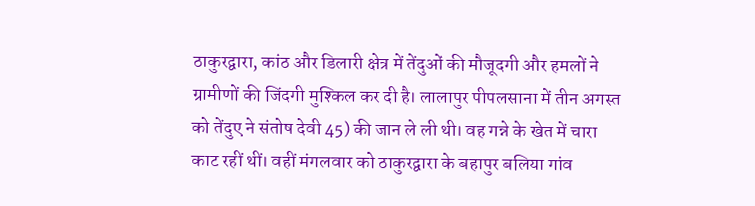ठाकुरद्वारा, कांठ और डिलारी क्षेत्र में तेंदुओं की मौजूदगी और हमलों ने ग्रामीणों की जिंदगी मुश्किल कर दी है। लालापुर पीपलसाना में तीन अगस्त को तेंदुए ने संतोष देवी 45) की जान ले ली थी। वह गन्ने के खेत में चारा काट रहीं थीं। वहीं मंगलवार को ठाकुरद्वारा के बहापुर बलिया गांव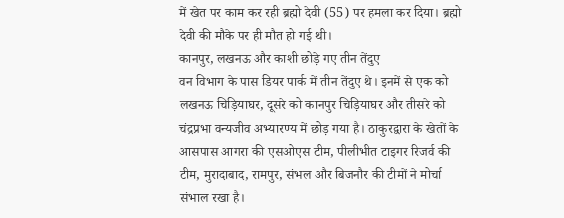में खेत पर काम कर रही ब्रह्मो देवी (55) पर हमला कर दिया। ब्रह्मो देवी की मौके पर ही मौत हो गई थी।
कानपुर, लखनऊ और काशी छोड़े गए तीन तेंदुए
वन विभाग के पास डियर पार्क में तीन तेंदुए थे। इनमें से एक को लखनऊ चिड़ियाघर, दूसरे को कानपुर चिड़ियाघर और तीसरे को चंद्रप्रभा वन्यजीव अभ्यारण्य में छोड़ गया है। ठाकुरद्वारा के खेतों के आसपास आगरा की एसओएस टीम, पीलीभीत टाइगर रिजर्व की टीम, मुरादाबाद, रामपुर, संभल और बिजनौर की टीमों ने मोर्चा संभाल रखा है।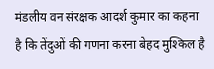मंडलीय वन संरक्षक आदर्श कुमार का कहना है कि तेंदुओं की गणना करना बेहद मुश्किल है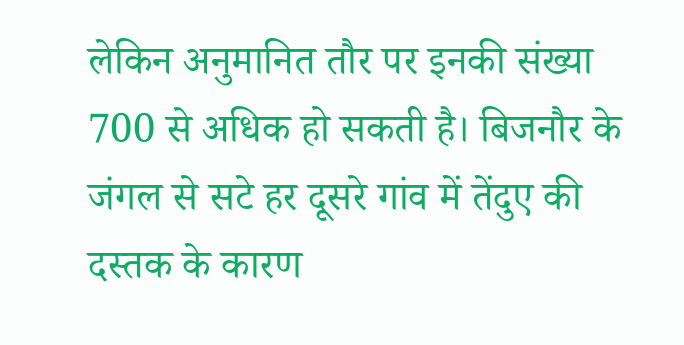लेकिन अनुमानित तौर पर इनकी संख्या 700 से अधिक हो सकती है। बिजनौर के जंगल से सटे हर दूसरे गांव में तेंदुए की दस्तक के कारण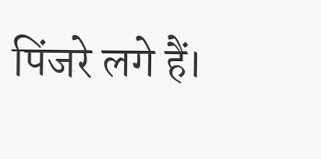पिंजरे लगे हैं।